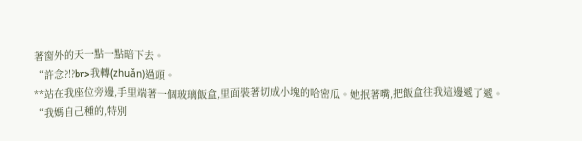著窗外的天一點一點暗下去。
“許念?!?br>我轉(zhuǎn)過頭。
**站在我座位旁邊,手里端著一個玻璃飯盒,里面裝著切成小塊的哈密瓜。她抿著嘴,把飯盒往我這邊遞了遞。
“我媽自己種的,特別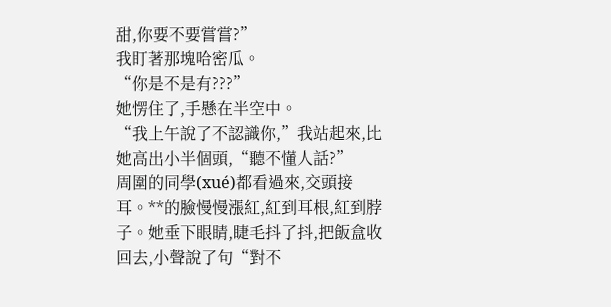甜,你要不要嘗嘗?”
我盯著那塊哈密瓜。
“你是不是有???”
她愣住了,手懸在半空中。
“我上午說了不認識你,”我站起來,比她高出小半個頭,“聽不懂人話?”
周圍的同學(xué)都看過來,交頭接耳。**的臉慢慢漲紅,紅到耳根,紅到脖子。她垂下眼睛,睫毛抖了抖,把飯盒收回去,小聲說了句“對不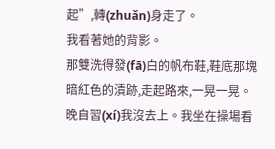起”,轉(zhuǎn)身走了。
我看著她的背影。
那雙洗得發(fā)白的帆布鞋,鞋底那塊暗紅色的漬跡,走起路來,一晃一晃。
晚自習(xí)我沒去上。我坐在操場看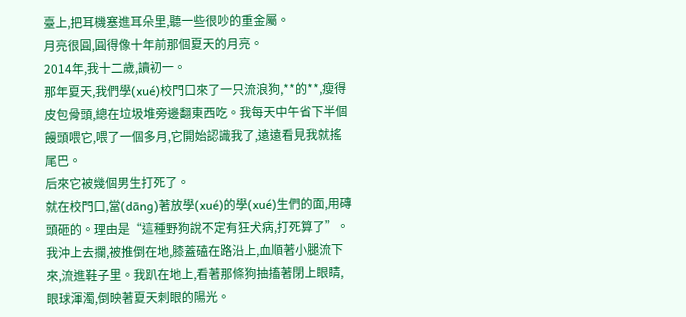臺上,把耳機塞進耳朵里,聽一些很吵的重金屬。
月亮很圓,圓得像十年前那個夏天的月亮。
2014年,我十二歲,讀初一。
那年夏天,我們學(xué)校門口來了一只流浪狗,**的**,瘦得皮包骨頭,總在垃圾堆旁邊翻東西吃。我每天中午省下半個饅頭喂它,喂了一個多月,它開始認識我了,遠遠看見我就搖尾巴。
后來它被幾個男生打死了。
就在校門口,當(dāng)著放學(xué)的學(xué)生們的面,用磚頭砸的。理由是“這種野狗說不定有狂犬病,打死算了”。
我沖上去攔,被推倒在地,膝蓋磕在路沿上,血順著小腿流下來,流進鞋子里。我趴在地上,看著那條狗抽搐著閉上眼睛,眼球渾濁,倒映著夏天刺眼的陽光。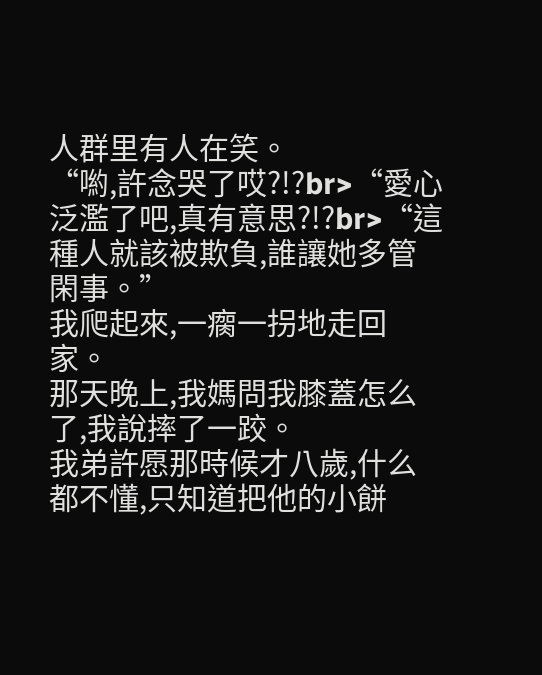人群里有人在笑。
“喲,許念哭了哎?!?br>“愛心泛濫了吧,真有意思?!?br>“這種人就該被欺負,誰讓她多管閑事。”
我爬起來,一瘸一拐地走回家。
那天晚上,我媽問我膝蓋怎么了,我說摔了一跤。
我弟許愿那時候才八歲,什么都不懂,只知道把他的小餅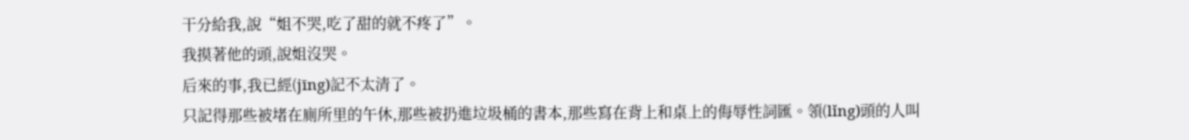干分給我,說“姐不哭,吃了甜的就不疼了”。
我摸著他的頭,說姐沒哭。
后來的事,我已經(jīng)記不太清了。
只記得那些被堵在廁所里的午休,那些被扔進垃圾桶的書本,那些寫在背上和桌上的侮辱性詞匯。領(lǐng)頭的人叫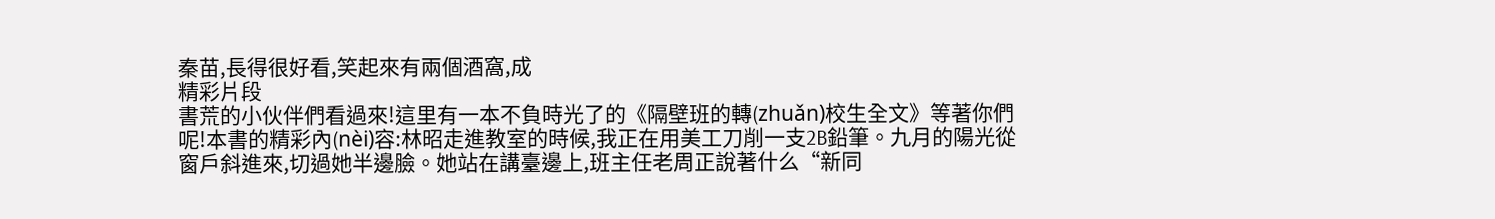秦苗,長得很好看,笑起來有兩個酒窩,成
精彩片段
書荒的小伙伴們看過來!這里有一本不負時光了的《隔壁班的轉(zhuǎn)校生全文》等著你們呢!本書的精彩內(nèi)容:林昭走進教室的時候,我正在用美工刀削一支2B鉛筆。九月的陽光從窗戶斜進來,切過她半邊臉。她站在講臺邊上,班主任老周正說著什么“新同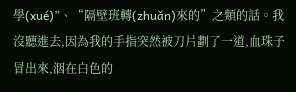學(xué)”、“隔壁班轉(zhuǎn)來的”之類的話。我沒聽進去,因為我的手指突然被刀片劃了一道,血珠子冒出來,洇在白色的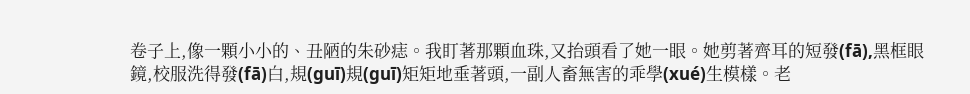卷子上,像一顆小小的、丑陋的朱砂痣。我盯著那顆血珠,又抬頭看了她一眼。她剪著齊耳的短發(fā),黑框眼鏡,校服洗得發(fā)白,規(guī)規(guī)矩矩地垂著頭,一副人畜無害的乖學(xué)生模樣。老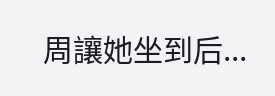周讓她坐到后...